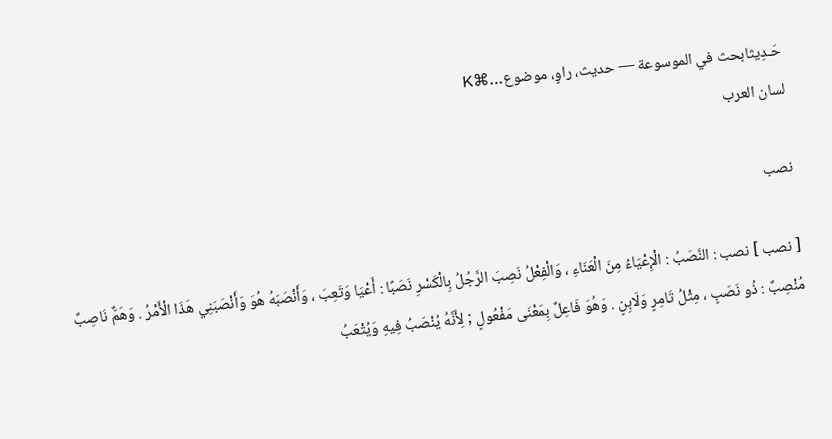حَـدِيثابحث في الموسوعة — حديث، راوٍ، موضوع…⌘K
لسان العرب

نصب

[ نصب ] نصب : النَّصَبُ : الْإِعْيَاءُ مِنَ الْعَنَاءِ ، وَالْفِعْلُ نَصِبَ الرَّجُلُ بِالْكَسْرِ نَصَبًا : أَعْيَا وَتَعِبَ ، وَأَنْصَبَهُ هُوَ وَأَنْصَبَنِي هَذَا الْأَمْرُ . وَهَمٌّ نَاصِبٌ مُنْصِبٌ : ذُو نَصَبٍ ، مِثْلُ تَامِرٍ وَلَابِنٍ . وَهُوَ فَاعِلٌ بِمَعْنَى مَفْعُولٍ ; لِأَنَّهُ يُنْصَبُ فِيهِ وَيُتْعَبُ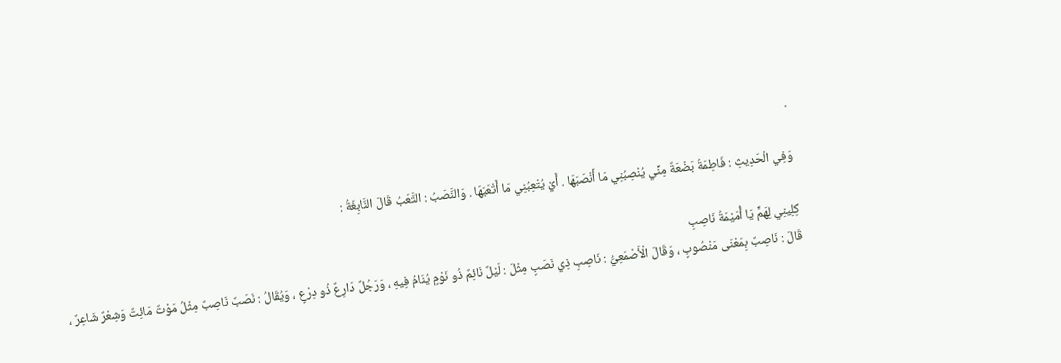.

وَفِي الْحَدِيثِ : فَاطِمَةُ بَضْعَةٌ مِنِّي يُنْصِبُنِي مَا أَنْصَبَهَا . أَيْ يُتْعِبُنِي مَا أَتْعَبَهَا . وَالنَّصَبُ : التَّعَبُ قَالَ النَّابِغَةُ :

كِلِينِي لِهَمٍّ يَا أُمَيْمَةُ نَاصِبِ
قَالَ : نَاصِبٌ بِمَعْنَى مَنْصُوبٍ ، وَقَالَ الْأَصْمَعِيُّ : نَاصِبِ ذِي نَصَبٍ مِثْلَ : لَيْلٌ نَائِمٌ ذُو نَوْمٍ يُنَامُ فِيهِ ، وَرَجُلٌ دَارِعٌ ذُو دِرْعٍ ، وَيُقَالُ : نَصَبٌ نَاصِبٌ مِثْلُ مَوْتٌ مَائِتٌ وَشِعْرٌ شَاعِرٌ ،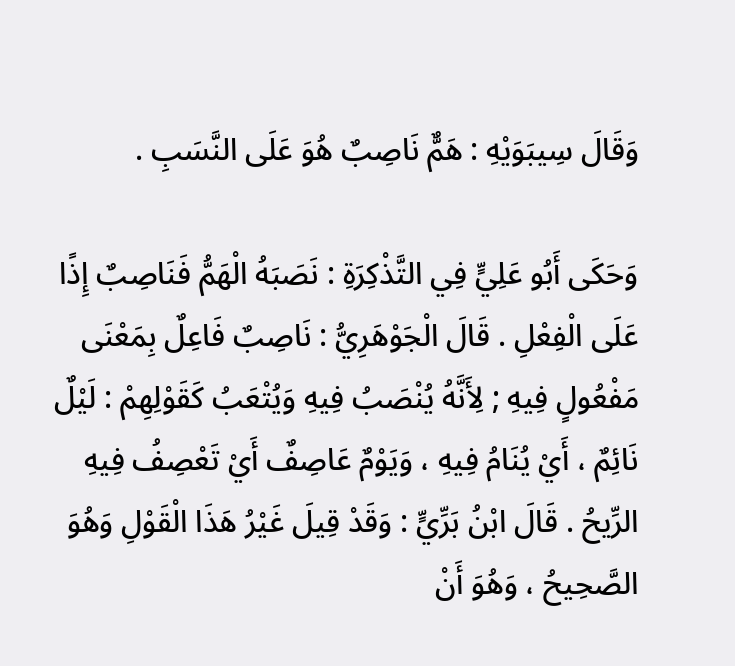وَقَالَ سِيبَوَيْهِ : هَمٌّ نَاصِبٌ هُوَ عَلَى النَّسَبِ .

وَحَكَى أَبُو عَلِيٍّ فِي التَّذْكِرَةِ : نَصَبَهُ الْهَمُّ فَنَاصِبٌ إِذًا عَلَى الْفِعْلِ . قَالَ الْجَوْهَرِيُّ : نَاصِبٌ فَاعِلٌ بِمَعْنَى مَفْعُولٍ فِيهِ ; لِأَنَّهُ يُنْصَبُ فِيهِ وَيُتْعَبُ كَقَوْلِهِمْ : لَيْلٌ نَائِمٌ ، أَيْ يُنَامُ فِيهِ ، وَيَوْمٌ عَاصِفٌ أَيْ تَعْصِفُ فِيهِ الرِّيحُ . قَالَ ابْنُ بَرِّيٍّ : وَقَدْ قِيلَ غَيْرُ هَذَا الْقَوْلِ وَهُوَ الصَّحِيحُ ، وَهُوَ أَنْ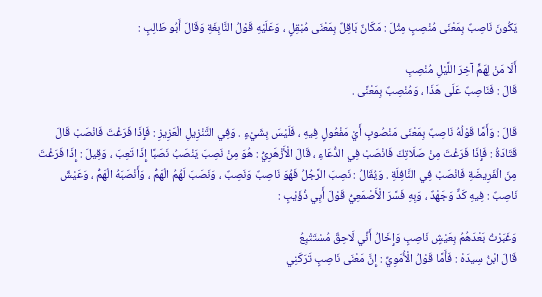يَكُونَ نَاصِبٌ بِمَعْنَى مُنْصِبٍ مِثْلَ : مَكَانٌ بَاقِلٌ بِمَعْنَى مُبْقِلٍ ، وَعَلَيْهِ قَوْلُ النَّابِغَةِ وَقَالَ أَبُو طَالِبٍ :

أَلَا مَنْ لِهَمٍّ آخِرَ اللَّيْلِ مُنْصِبِ
قَالَ : فَنَاصِبٌ عَلَى هَذَا ، وَمُنْصِبٌ بِمَعْنًى .

قَالَ : وَأَمَّا قَوْلُهُ نَاصِبٌ بِمَعْنَى مَنْصُوبٍ أَيْ مَفْعُولٍ فِيهِ ، فَلَيْسَ بِشَيْءٍ . وَفِي التَّنْزِيلِ الْعَزِيزِ : فَإِذَا فَرَغْتَ فَانْصَبْ قَالَ قَتَادَةُ : فَإِذَا فَرَغْتَ مِنْ صَلَاتِكَ فَانْصَبْ فِي الدُّعَاءِ ، قَالَ الْأَزْهَرِيُّ : هُوَ مِنْ نَصِبَ يَنْصَبُ نَصَبًا إِذَا تَعِبَ ، وَقِيلَ : إِذَا فَرَغْتَ مِنَ الْفَرِيضَةِ فَانْصَبْ فِي النَّافِلَةِ . وَيُقَالُ : نَصِبَ الرَّجُلُ فَهُوَ نَاصِبٌ وَنَصِبٌ ، وَنَصَبَ لَهُمُ الْهَمُّ ، وَأَنْصَبَهُ الْهَمُّ ، وَعَيْشٌ نَاصِبٌ : فِيهِ كَدٌّ وَجَهْدٌ ، وَبِهِ فَسَّرَ الْأَصْمَعِيُّ قَوْلَ أَبِي ذُؤَيْبٍ :

وَغَبَرْتُ بَعْدَهُمُ بِعَيْشٍ نَاصِبٍ وَإِخَالُ أَنِّي لَاحِقٌ مُسْتَتْبِعُ
قَالَ ابْنُ سِيدَهْ : فَأَمَّا قَوْلُ الْأُمَوِيِّ : إِنَّ مَعْنَى نَاصِبٍ تَرَكَنِي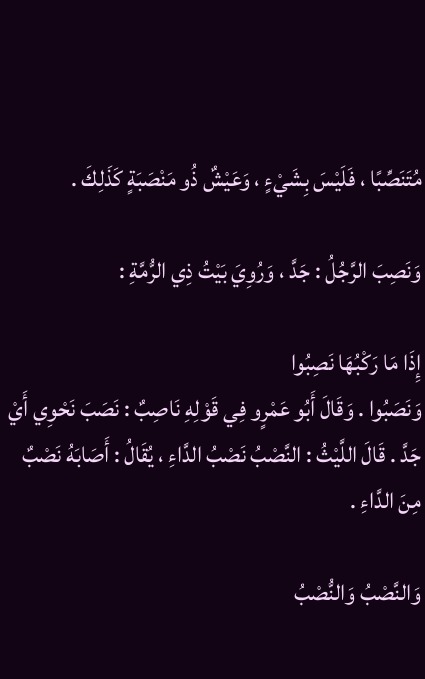مُتَنَصِّبًا ، فَلَيْسَ بِشَيْءٍ ، وَعَيْشٌ ذُو مَنْصَبَةٍ كَذَلِكَ .

وَنَصِبَ الرَّجُلُ : جَدَّ ، وَرُوِيَ بَيْتُ ذِي الرُّمَّةِ :

إِذَا مَا رَكْبُهَا نَصِبُوا
وَنَصَبُوا . وَقَالَ أَبُو عَمْرٍو فِي قَوْلِهِ نَاصِبٌ : نَصَبَ نَحْوِي أَيْ جَدَّ . قَالَ اللَّيْثُ : النَّصْبُ نَصْبُ الدَّاءِ ، يُقَالُ : أَصَابَهُ نَصْبٌ مِنَ الدَّاءِ .

وَالنَّصْبُ وَالنُّصْبُ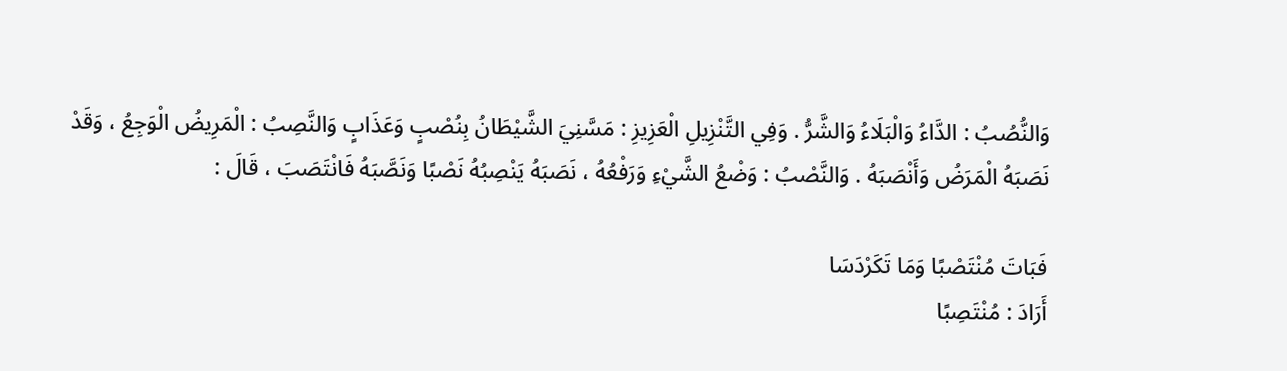وَالنُّصُبُ : الدَّاءُ وَالْبَلَاءُ وَالشَّرُّ . وَفِي التَّنْزِيلِ الْعَزِيزِ : مَسَّنِيَ الشَّيْطَانُ بِنُصْبٍ وَعَذَابٍ وَالنَّصِبُ : الْمَرِيضُ الْوَجِعُ ، وَقَدْ نَصَبَهُ الْمَرَضُ وَأَنْصَبَهُ . وَالنَّصْبُ : وَضْعُ الشَّيْءِ وَرَفْعُهُ ، نَصَبَهُ يَنْصِبُهُ نَصْبًا وَنَصَّبَهُ فَانْتَصَبَ ، قَالَ :

فَبَاتَ مُنْتَصْبًا وَمَا تَكَرْدَسَا
أَرَادَ : مُنْتَصِبًا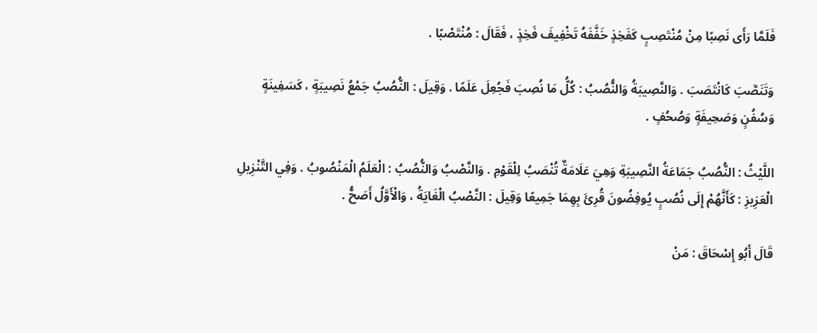فَلَمَّا رَأَى نَصِبًا مِنْ مُنْتَصِبٍ كَفَخِذٍ خَفَّفَهُ تَخْفِيفَ فَخِذٍ ، فَقَالَ : مُنْتَصْبًا .

وَتَنَصَّبَ كَانْتَصَبَ . وَالنَّصِيبَةُ وَالنُّصُبُ : كُلُّ مَا نُصِبَ فَجُعِلَ عَلَمًا . وَقِيلَ : النُّصُبُ جَمْعُ نَصِيبَةٍ ، كَسَفِينَةٍ وَسُفُنٍ وَصَحِيفَةٍ وَصُحُفٍ .

اللَّيْثُ : النُّصُبُ جَمَاعَةُ النَّصِيبَةِ وَهِيَ عَلَامَةٌ تُنْصَبُ لِلْقَوْمِ . وَالنَّصْبُ وَالنُّصُبُ : الْعَلَمُ الْمَنْصُوبُ . وَفِي التَّنْزِيلِ الْعَزِيزِ : كَأَنَّهُمْ إِلَى نُصُبٍ يُوفِضُونَ قُرِئَ بِهِمَا جَمِيعًا وَقِيلَ : النَّصْبُ الْغَايَةُ ، وَالْأَوَّلُ أَصَحُّ .

قَالَ أَبُو إِسْحَاقَ : مَنْ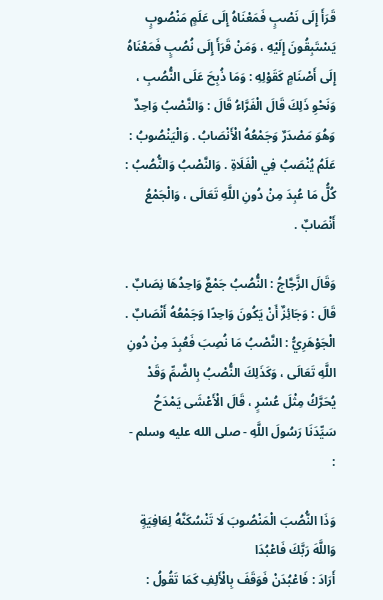قَرَأَ إِلَى نَصْبٍ فَمَعْنَاهُ إِلَى عَلَمٍ مَنْصُوبٍ يَسْتَبِقُونَ إِلَيْهِ ، وَمَنْ قَرَأَ إِلَى نُصُبٍ فَمَعْنَاهُ إِلَى أَصْنَامٍ كَقَوْلِهِ : وَمَا ذُبِحَ عَلَى النُّصُبِ ، وَنَحْوِ ذَلِكَ قَالَ الْفَرَّاءُ قَالَ : وَالنَّصْبُ وَاحِدٌ وَهُوَ مَصْدَرٌ وَجَمْعُهُ الْأَنْصَابُ . وَالْيَنْصُوبُ : عَلَمُ يُنْصَبُ فِي الْفَلَاةِ . وَالنَّصْبُ وَالنُّصُبُ : كُلُّ مَا عُبِدَ مِنْ دُونِ اللَّهِ تَعَالَى ، وَالْجَمْعُ أَنْصَابٌ .

وَقَالَ الزَّجَّاجُ : النُّصُبُ جَمْعٌ وَاحِدُهَا نِصَابٌ . قَالَ : وَجَائِزٌ أَنْ يَكُونَ وَاحِدًا وَجَمْعُهُ أَنْصَابٌ . الْجَوْهَرِيُّ : النَّصْبُ مَا نُصِبَ فَعُبِدَ مِنْ دُونِ اللَّهِ تَعَالَى ، وَكَذَلِكَ النُّصْبُ بِالضَّمِّ وَقَدْ يُحَرَّكُ مِثْلَ عُسْرٍ ، قَالَ الْأَعْشَى يَمْدَحُ سَيِّدَنَا رَسُولَ اللَّهِ - صلى الله عليه وسلم - :

وَذَا النُّصُبَ الْمَنْصُوبَ لَا تَنْسُكَنَّهُ لِعَافِيَةٍ وَاللَّهَ رَبَّكَ فَاعْبُدَا
أَرَادَ : فَاعْبُدَنْ فَوَقَفَ بِالْأَلِفِ كَمَا تَقُولُ :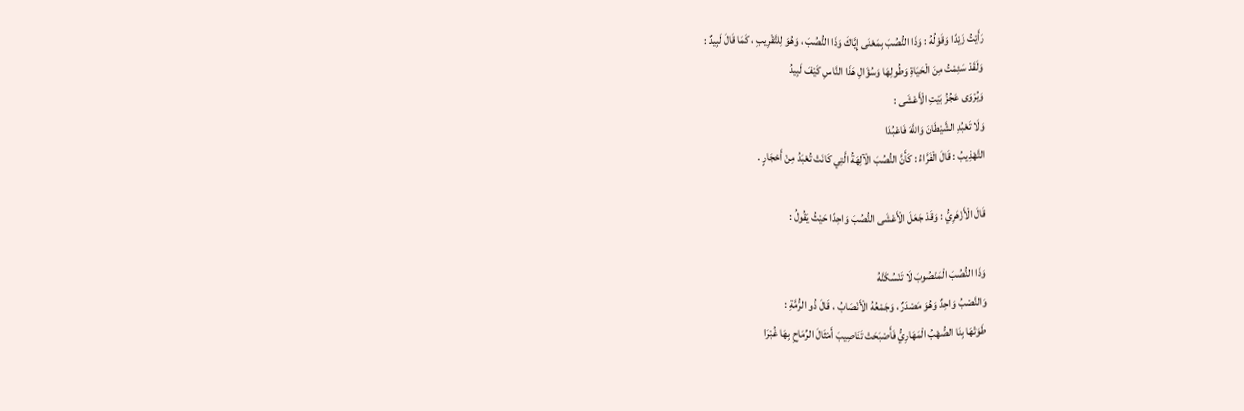رَأَيْتُ زَيْدًا وَقَوْلُهُ : وَذَا النُّصُبَ بِمَعْنَى إِيَّاكَ وَذَا النُّصُبَ ، وَهُوَ لِلتَّقْرِيبِ ، كَمَا قَالَ لَبِيدٌ :
وَلَقَدْ سَئِمْتُ مِنَ الْحَيَاةِ وَطُولِهَا وَسُؤَالِ هَذَا النَّاسِ كَيْفَ لَبِيدُ
وَيُرْوَى عَجُزُ بَيْتِ الْأَعْشَى :
وَلَا تَعْبُدِ الشَّيْطَانَ وَاللَّهَ فَاعْبُدَا
التَّهْذِيبُ : قَالَ الْفَرَّاءُ : كَأَنَّ النُّصُبَ الْآلِهَةُ الَّتِي كَانَتْ تُعْبَدُ مِنْ أَحْجَارٍ .

قَالَ الْأَزْهَرِيُّ : وَقَدْ جَعَلَ الْأَعْشَى النُّصُبَ وَاحِدًا حَيْثُ يَقُولُ :

وَذَا النُّصُبَ الْمَنْصُوبَ لَا تَنْسُكَنَّهُ
وَالنَّصْبُ وَاحِدٌ وَهُوَ مَصْدَرٌ ، وَجَمْعُهُ الْأَنْصَابُ ، قَالَ ذُو الرُّمَّةِ :
طَوَتْهَا بِنَا الصُّهْبُ الْمَهَارِيُّ فَأَصْبَحَتْ تَنَاصِيبَ أَمْثَالَ الرِّمَاحِ بِهَا غُبْرَا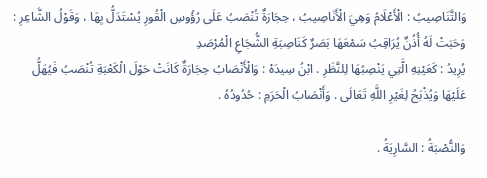وَالتَّنَاصِيبُ : الْأَعْلَامُ وَهِيَ الْأَنَاصِيبُ ، حِجَارَةٌ تُنْصَبُ عَلَى رُؤُوسِ الْقُورِ يُسْتَدَلُّ بِهَا ، وَقَوْلُ الشَّاعِرِ :
وَحَبَتْ لَهُ أُذُنٌ يُرَاقِبُ سَمْعَهَا بَصَرٌ كَنَاصِبَةِ الشُّجَاعِ الْمُرْصَدِ
يُرِيدُ : كَعَيْنِهِ الَّتِي يَنْصِبُهَا لِلنَّظَرِ . ابْنُ سِيدَهْ : وَالْأَنْصَابُ حِجَارَةٌ كَانَتْ حَوْلَ الْكَعْبَةِ تُنْصَبُ فَيُهَلُّ عَلَيْهَا وَيُذْبَحُ لِغَيْرِ اللَّهِ تَعَالَى . وَأَنْصَابُ الْحَرَمِ : حُدُودُهُ .

وَالنُّصْبَةُ : السَّارِيَةُ .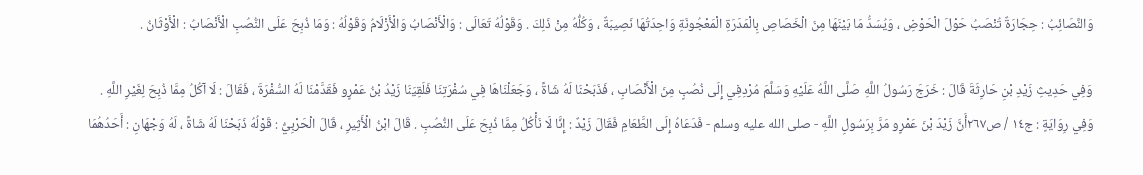وَالنَّصَائِبُ : حِجَارَةٌ تُنْصَبُ حَوْلَ الْحَوْضِ ، وَيُسَدُّ مَا بَيْنَهَا مِنَ الْخَصَاصِ بِالْمَدَرَةِ الْمَعْجُونَةِ وَاحِدَتُهَا نَصِيبَةٌ ، وَكُلُّهُ مِنْ ذَلِكَ . وَقَوْلُهُ تَعَالَى : وَالْأَنْصَابُ وَالْأَزْلَامُ وَقَوْلُهُ : وَمَا ذُبِحَ عَلَى النُّصُبِ الْأَنْصَابُ : الْأَوْثَانُ .

وَفِي حَدِيثِ زَيْدِ بْنِ حَارِثَةَ قَالَ : خَرَجَ رَسُولُ اللَّهِ صَلَّى اللَّهُ عَلَيْهِ وَسَلَّمَ مُرْدِفِي إِلَى نُصُبٍ مِنَ الْأَنْصَابِ ، فَذَبَحْنَا لَهُ شَاةً ، وَجَعَلْنَاهَا فِي سُفْرَتِنَا فَلَقِيَنَا زَيْدُ بْنُ عَمْرٍو فَقَدَّمْنَا لَهُ السُّفْرَةَ ، فَقَالَ : لَا آكُلُ مِمَّا ذُبِحَ لِغَيْرِ اللَّهِ . وَفِي رِوَايَةٍ : ج١٤ / ص٢٦٧أَنَّ زَيْدَ بْنَ عَمْرٍو مَرَّ بِرَسُولِ اللَّهِ - صلى الله عليه وسلم - فَدَعَاهُ إِلَى الطَّعَامِ فَقَالَ زَيْدٌ : إِنَّا لَا نَأْكُلُ مِمَّا ذُبِحَ عَلَى النُّصُبِ . قَالَ ابْنُ الْأَثِيرِ ، قَالَ الْحَرْبِيُّ : قَوْلُهُ ذَبَحْنَا لَهُ شَاةً ، لَهُ وَجْهَانِ : أَحَدُهُمَا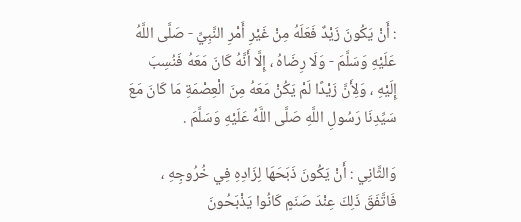: أَنْ يَكُونَ زَيْدٌ فَعَلَهُ مِنْ غَيْرِ أَمْرِ النَّبِيِّ - صَلَّى اللَّهُ عَلَيْهِ وَسَلَّمَ - وَلَا رِضَاهُ ، إِلَّا أَنَّهُ كَانَ مَعَهُ فَنُسِبَ إِلَيْهِ ، وَلِأَنَّ زَيْدًا لَمْ يَكُنْ مَعَهُ مِنَ الْعِصْمَةِ مَا كَانَ مَعَ سَيِّدِنَا رَسُولِ اللَّهِ صَلَّى اللَّهُ عَلَيْهِ وَسَلَّمَ .

وَالثَّانِي : أَنْ يَكُونَ ذَبَحَهَا لِزَادِهِ فِي خُرُوجِهِ ، فَاتَّفَقَ ذَلِكَ عِنْدَ صَنَمٍ كَانُوا يَذْبَحُونَ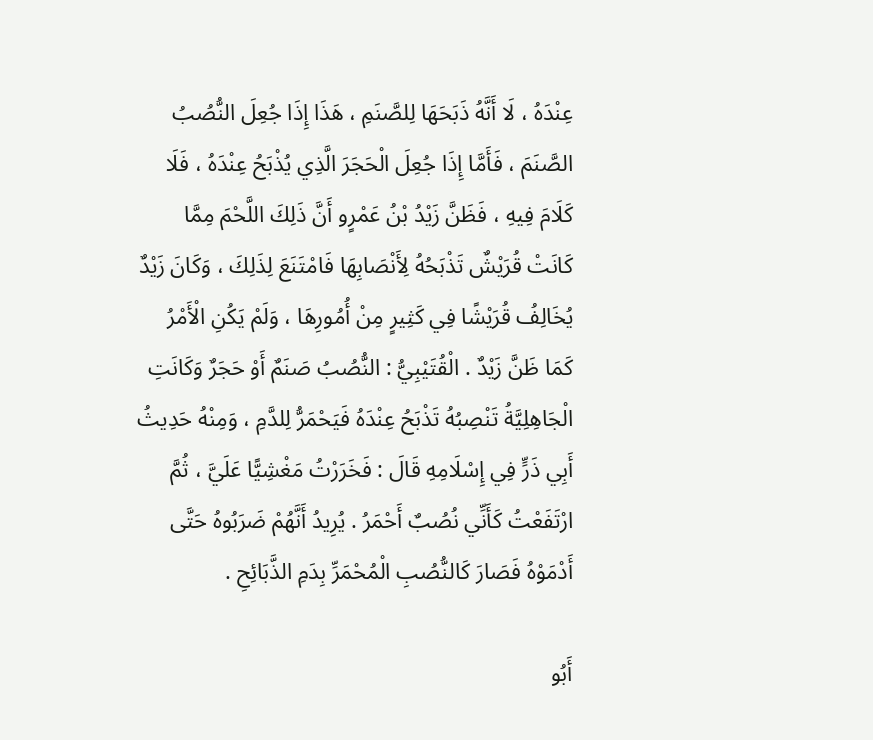عِنْدَهُ ، لَا أَنَّهُ ذَبَحَهَا لِلصَّنَمِ ، هَذَا إِذَا جُعِلَ النُّصُبُ الصَّنَمَ ، فَأَمَّا إِذَا جُعِلَ الْحَجَرَ الَّذِي يُذْبَحُ عِنْدَهُ ، فَلَا كَلَامَ فِيهِ ، فَظَنَّ زَيْدُ بْنُ عَمْرٍو أَنَّ ذَلِكَ اللَّحْمَ مِمَّا كَانَتْ قُرَيْشٌ تَذْبَحُهُ لِأَنْصَابِهَا فَامْتَنَعَ لِذَلِكَ ، وَكَانَ زَيْدٌ يُخَالِفُ قُرَيْشًا فِي كَثِيرٍ مِنْ أُمُورِهَا ، وَلَمْ يَكُنِ الْأَمْرُ كَمَا ظَنَّ زَيْدٌ . الْقُتَيْبِيُّ : النُّصُبُ صَنَمٌ أَوْ حَجَرٌ وَكَانَتِ الْجَاهِلِيَّةُ تَنْصِبُهُ تَذْبَحُ عِنْدَهُ فَيَحْمَرُّ لِلدَّمِ ، وَمِنْهُ حَدِيثُ أَبِي ذَرٍّ فِي إِسْلَامِهِ قَالَ : فَخَرَرْتُ مَغْشِيًّا عَلَيَّ ، ثُمَّ ارْتَفَعْتُ كَأَنِّي نُصُبٌ أَحْمَرُ . يُرِيدُ أَنَّهُمْ ضَرَبُوهُ حَتَّى أَدْمَوْهُ فَصَارَ كَالنُّصُبِ الْمُحْمَرِّ بِدَمِ الذَّبَائِحِ .

أَبُو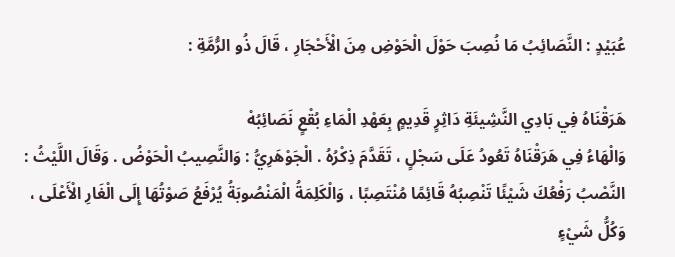عُبَيْدٍ : النَّصَائِبُ مَا نُصِبَ حَوْلَ الْحَوْضِ مِنَ الْأَحْجَارِ ، قَالَ ذُو الرُّمَّةِ :

هَرَقْنَاهُ فِي بَادِي النَّشِيئَةِ دَاثِرٍ قَدِيمٍ بِعَهْدِ الْمَاءِ بُقْعٍ نَصَائِبُهْ
وَالْهَاءُ فِي هَرَقْنَاهُ تَعُودُ عَلَى سَجْلٍ ، تَقَدَّمَ ذِكْرُهُ . الْجَوْهَرِيُّ : وَالنَّصِيبُ الْحَوْضُ . وَقَالَ اللَّيْثُ : النَّصْبُ رَفْعُكَ شَيْئًا تَنْصِبُهُ قَائِمًا مُنْتَصِبًا ، وَالْكَلِمَةُ الْمَنْصُوبَةُ يُرْفَعُ صَوْتُهَا إِلَى الْغَارِ الْأَعْلَى ، وَكُلُّ شَيْءٍ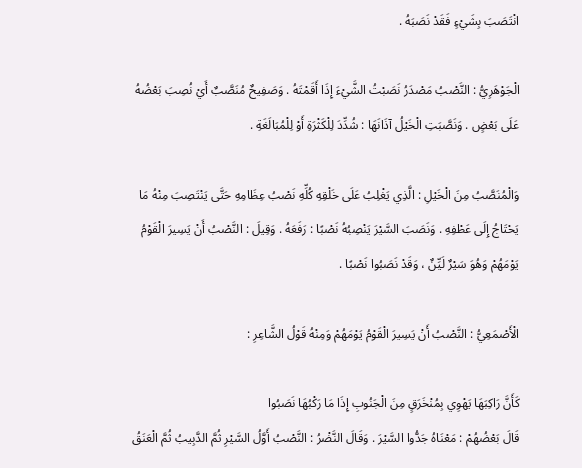انْتَصَبَ بِشَيْءٍ فَقَدْ نَصَبَهُ .

الْجَوْهَرِيُّ : النَّصْبُ مَصْدَرُ نَصَبْتُ الشَّيْءَ إِذَا أَقَمْتَهُ . وَصَفِيحٌ مُنَصَّبٌ أَيْ نُصِبَ بَعْضُهُ عَلَى بَعْضٍ . وَنَصَّبَتِ الْخَيْلُ آذَانَهَا : شُدِّدَ لِلْكَثْرَةِ أَوْ لِلْمُبَالَغَةِ .

وَالْمُنَصَّبُ مِنَ الْخَيْلِ : الَّذِي يَغْلِبُ عَلَى خَلْقِهِ كُلِّهِ نَصْبُ عِظَامِهِ حَتَّى يَنْتَصِبَ مِنْهُ مَا يَحْتَاجُ إِلَى عَطْفِهِ . وَنَصَبَ السَّيْرَ يَنْصِبُهُ نَصْبًا : رَفَعَهُ . وَقِيلَ : النَّصْبُ أَنْ يَسِيرَ الْقَوْمُ يَوْمَهُمْ وَهُوَ سَيْرٌ لَيِّنٌ ، وَقَدْ نَصَبُوا نَصْبًا .

الْأَصْمَعِيُّ : النَّصْبُ أَنْ يَسِيرَ الْقَوْمُ يَوْمَهُمْ وَمِنْهُ قَوْلُ الشَّاعِرِ :

كَأَنَّ رَاكِبَهَا يَهْوِي بِمُنْخَرَقٍ مِنَ الْجَنُوبِ إِذَا مَا رَكْبُهَا نَصَبُوا
قَالَ بَعْضُهُمْ : مَعْنَاهُ جَدُّوا السَّيْرَ . وَقَالَ النَّضْرُ : النَّصْبُ أَوَّلُ السَّيْرِ ثُمَّ الدَّبِيبُ ثُمَّ الْعَنَقُ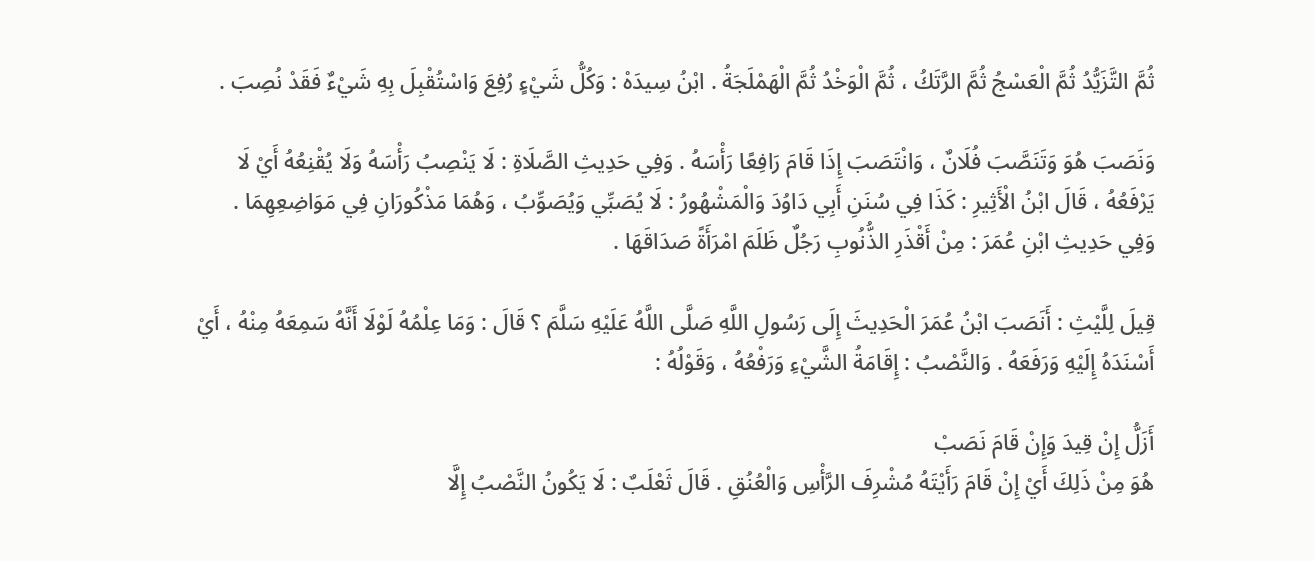ثُمَّ التَّزَيُّدُ ثُمَّ الْعَسْجُ ثُمَّ الرَّتَكُ ، ثُمَّ الْوَخْدُ ثُمَّ الْهَمْلَجَةُ . ابْنُ سِيدَهْ : وَكُلُّ شَيْءٍ رُفِعَ وَاسْتُقْبِلَ بِهِ شَيْءٌ فَقَدْ نُصِبَ .

وَنَصَبَ هُوَ وَتَنَصَّبَ فُلَانٌ ، وَانْتَصَبَ إِذَا قَامَ رَافِعًا رَأْسَهُ . وَفِي حَدِيثِ الصَّلَاةِ : لَا يَنْصِبُ رَأْسَهُ وَلَا يُقْنِعُهُ أَيْ لَا يَرْفَعُهُ ، قَالَ ابْنُ الْأَثِيرِ : كَذَا فِي سُنَنِ أَبِي دَاوُدَ وَالْمَشْهُورُ : لَا يُصَبِّي وَيُصَوِّبُ ، وَهُمَا مَذْكُورَانِ فِي مَوَاضِعِهِمَا . وَفِي حَدِيثِ ابْنِ عُمَرَ : مِنْ أَقْذَرِ الذُّنُوبِ رَجُلٌ ظَلَمَ امْرَأَةً صَدَاقَهَا .

قِيلَ لِلَّيْثِ : أَنَصَبَ ابْنُ عُمَرَ الْحَدِيثَ إِلَى رَسُولِ اللَّهِ صَلَّى اللَّهُ عَلَيْهِ سَلَّمَ ؟ قَالَ : وَمَا عِلْمُهُ لَوْلَا أَنَّهُ سَمِعَهُ مِنْهُ ، أَيْ أَسْنَدَهُ إِلَيْهِ وَرَفَعَهُ . وَالنَّصْبُ : إِقَامَةُ الشَّيْءِ وَرَفْعُهُ ، وَقَوْلُهُ :

أَزَلُّ إِنْ قِيدَ وَإِنْ قَامَ نَصَبْ
هُوَ مِنْ ذَلِكَ أَيْ إِنْ قَامَ رَأَيْتَهُ مُشْرِفَ الرَّأْسِ وَالْعُنُقِ . قَالَ ثَعْلَبٌ : لَا يَكُونُ النَّصْبُ إِلَّا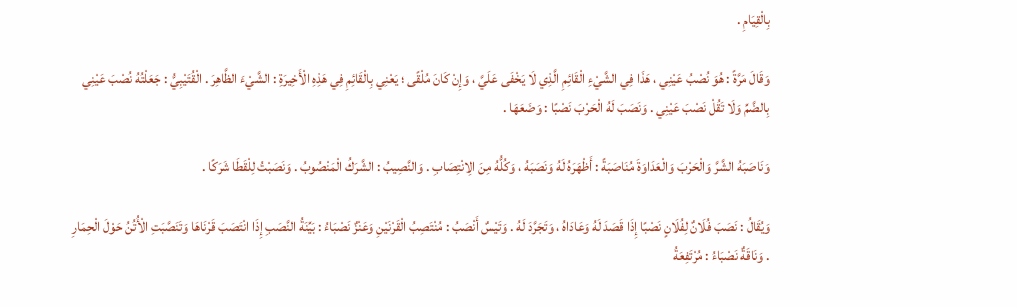بِالْقِيَامِ .

وَقَالَ مَرَّةً : هُوَ نُصْبُ عَيْنِي ، هَذَا فِي الشَّيْءِ الْقَائِمِ الَّذِي لَا يَخْفَى عَلَيَّ ، وَإِنْ كَانَ مُلْقًى ؛ يَعْنِي بِالْقَائِمِ فِي هَذِهِ الْأَخِيرَةِ : الشَّيْءَ الظَّاهِرَ . الْقُتَيْبِيُّ : جَعَلْتُهُ نُصْبَ عَيْنِي بِالضَّمِّ وَلَا تَقُلْ نَصْبَ عَيْنِي . وَنَصَبَ لَهُ الْحَرْبَ نَصْبًا : وَضَعَهَا .

وَنَاصَبَهُ الشَّرَّ وَالْحَرْبَ وَالْعَدَاوَةَ مُنَاصَبَةً : أَظْهَرَهُ لَهُ وَنَصَبَهُ ، وَكُلُّهُ مِنَ الِانْتِصَابِ . وَالنَّصِيبُ : الشَّرَكُ الْمَنْصُوبُ . وَنَصَبْتُ لِلْقَطَا شَرَكًا .

وَيُقَالُ : نَصَبَ فُلَانٌ لِفُلَانٍ نَصْبًا إِذَا قَصَدَ لَهُ وَعَادَاهُ ، وَتَجَرَّدَ لَهُ . وَتَيْسٌ أَنْصَبُ : مُنْتَصِبُ الْقَرْنَيْنِ وَعَنْزٌ نَصْبَاءُ : بَيِّنَةُ النَّصَبِ إِذَا انْتَصَبَ قَرْنَاهَا وَتَنَصَّبَتِ الْأُتُنُ حَوْلَ الْحِمَارِ . وَنَاقَةٌ نَصْبَاءُ : مُرْتَفِعَةُ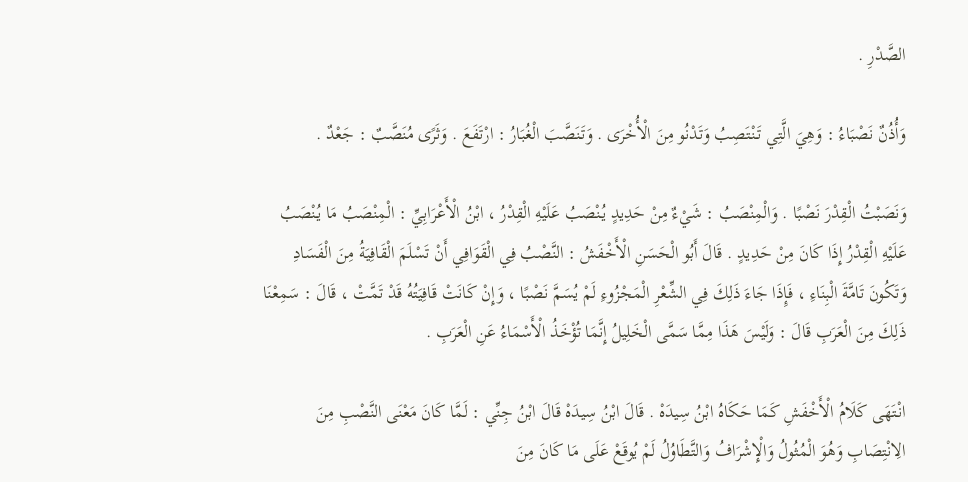الصَّدْرِ .

وَأُذُنٌ نَصْبَاءُ : وَهِيَ الَّتِي تَنْتَصِبُ وَتَدْنُو مِنَ الْأُخْرَى . وَتَنَصَّبَ الْغُبَارُ : ارْتَفَعَ . وَثَرًى مُنَصَّبٌ : جَعْدٌ .

وَنَصَبْتُ الْقِدْرَ نَصْبًا . وَالْمِنْصَبُ : شَيْءٌ مِنْ حَدِيدٍ يُنْصَبُ عَلَيْهِ الْقِدْرُ ، ابْنُ الْأَعْرَابِيِّ : الْمِنْصَبُ مَا يُنْصَبُ عَلَيْهِ الْقِدْرُ إِذَا كَانَ مِنْ حَدِيدٍ . قَالَ أَبُو الْحَسَنِ الْأَخْفَشُ : النَّصْبُ فِي الْقَوَافِي أَنْ تَسْلَمَ الْقَافِيَةُ مِنَ الْفَسَادِ وَتَكُونَ تَامَّةَ الْبِنَاءِ ، فَإِذَا جَاءَ ذَلِكَ فِي الشِّعْرِ الْمَجْزُوءِ لَمْ يُسَمَّ نَصْبًا ، وَإِنْ كَانَتْ قَافِيَتُهُ قَدْ تَمَّتْ ، قَالَ : سَمِعْنَا ذَلِكَ مِنَ الْعَرَبِ قَالَ : وَلَيْسَ هَذَا مِمَّا سَمَّى الْخَلِيلُ إِنَّمَا تُؤْخَذُ الْأَسْمَاءُ عَنِ الْعَرَبِ .

انْتَهَى كَلَامُ الْأَخْفَشِ كَمَا حَكَاهُ ابْنُ سِيدَهْ . قَالَ ابْنُ سِيدَهْ قَالَ ابْنُ جِنِّي : لَمَّا كَانَ مَعْنَى النَّصْبِ مِنَ الِانْتِصَابِ وَهُوَ الْمُثُولُ وَالْإِشْرَافُ وَالتَّطَاوُلُ لَمْ يُوقَعْ عَلَى مَا كَانَ مِنَ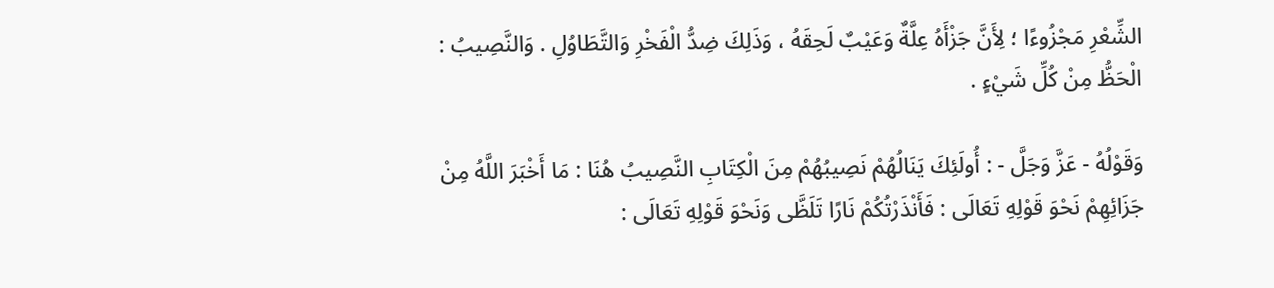الشِّعْرِ مَجْزُوءًا ؛ لِأَنَّ جَزْأَهُ عِلَّةٌ وَعَيْبٌ لَحِقَهُ ، وَذَلِكَ ضِدُّ الْفَخْرِ وَالتَّطَاوُلِ . وَالنَّصِيبُ : الْحَظُّ مِنْ كُلِّ شَيْءٍ .

وَقَوْلُهُ - عَزَّ وَجَلَّ - : أُولَئِكَ يَنَالُهُمْ نَصِيبُهُمْ مِنَ الْكِتَابِ النَّصِيبُ هُنَا : مَا أَخْبَرَ اللَّهُ مِنْ جَزَائِهِمْ نَحْوَ قَوْلِهِ تَعَالَى : فَأَنْذَرْتُكُمْ نَارًا تَلَظَّى وَنَحْوَ قَوْلِهِ تَعَالَى :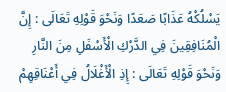يَسْلُكْهُ عَذَابًا صَعَدًا وَنَحْوَ قَوْلِهِ تَعَالَى : إِنَّ الْمُنَافِقِينَ فِي الدَّرْكِ الْأَسْفَلِ مِنَ النَّارِ وَنَحْوَ قَوْلِهِ تَعَالَى : إِذِ الْأَغْلَالُ فِي أَعْنَاقِهِمْ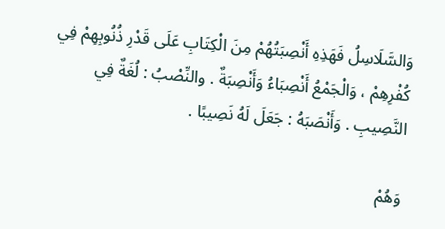وَالسَّلَاسِلُ فَهَذِهِ أَنْصِبَتُهُمْ مِنَ الْكِتَابِ عَلَى قَدْرِ ذُنُوبِهِمْ فِي كُفْرِهِمْ ، وَالْجَمْعُ أَنْصِبَاءُ وَأَنْصِبَةٌ . والنِّصْبُ : لُغَةٌ فِي النَّصِيبِ . وَأَنْصَبَهُ : جَعَلَ لَهُ نَصِيبًا .

وَهُمْ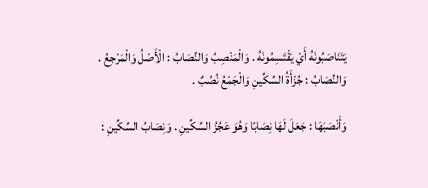يَتَنَاصَبُونَهُ أَيْ يَقْتَسِمُونَهُ . وَالْمَنْصِبُ وَالنِّصَابُ : الْأَصْلُ وَالْمَرْجِعُ . وَالنِّصَابُ : جُزْأَةُ السِّكِّينِ وَالْجَمْعُ نُصُبٌ .

وَأَنْصَبَهَا : جَعَلَ لَهَا نِصَابًا وَهُوَ عَجُزُ السِّكِّينِ . وَنِصَابُ السِّكِّينِ :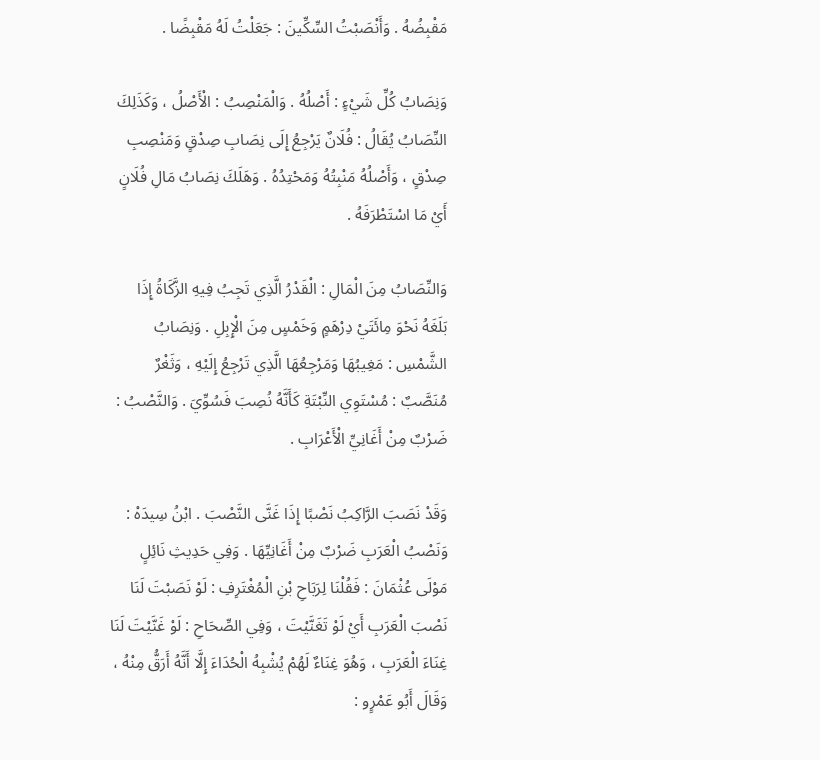مَقْبِضُهُ . وَأَنْصَبْتُ السِّكِّينَ : جَعَلْتُ لَهُ مَقْبِضًا .

وَنِصَابُ كُلِّ شَيْءٍ : أَصْلُهُ . وَالْمَنْصِبُ : الْأَصْلُ ، وَكَذَلِكَ النِّصَابُ يُقَالُ : فُلَانٌ يَرْجِعُ إِلَى نِصَابِ صِدْقٍ وَمَنْصِبِ صِدْقٍ ، وَأَصْلُهُ مَنْبِتُهُ وَمَحْتِدُهُ . وَهَلَكَ نِصَابُ مَالِ فُلَانٍ أَيْ مَا اسْتَطْرَفَهُ .

وَالنِّصَابُ مِنَ الْمَالِ : الْقَدْرُ الَّذِي تَجِبُ فِيهِ الزَّكَاةُ إِذَا بَلَغَهُ نَحْوَ مِائَتَيْ دِرْهَمٍ وَخَمْسٍ مِنَ الْإِبِلِ . وَنِصَابُ الشَّمْسِ : مَغِيبُهَا وَمَرْجِعُهَا الَّذِي تَرْجِعُ إِلَيْهِ ، وَثَغْرٌ مُنَصَّبٌ : مُسْتَوِي النِّبْتَةِ كَأَنَّهُ نُصِبَ فَسُوِّيَ . وَالنَّصْبُ : ضَرْبٌ مِنْ أَغَانِيِّ الْأَعْرَابِ .

وَقَدْ نَصَبَ الرَّاكِبُ نَصْبًا إِذَا غَنَّى النَّصْبَ . ابْنُ سِيدَهْ : وَنَصْبُ الْعَرَبِ ضَرْبٌ مِنْ أَغَانِيِّهَا . وَفِي حَدِيثِ نَائِلٍ مَوْلَى عُثْمَانَ : فَقُلْنَا لِرَبَاحِ بْنِ الْمُغْتَرِفِ : لَوْ نَصَبْتَ لَنَا نَصْبَ الْعَرَبِ أَيْ لَوْ تَغَنَّيْتَ ، وَفِي الصِّحَاحِ : لَوْ غَنَّيْتَ لَنَا غِنَاءَ الْعَرَبِ ، وَهُوَ غِنَاءٌ لَهُمْ يُشْبِهُ الْحُدَاءَ إِلَّا أَنَّهُ أَرَقُّ مِنْهُ ، وَقَالَ أَبُو عَمْرٍو :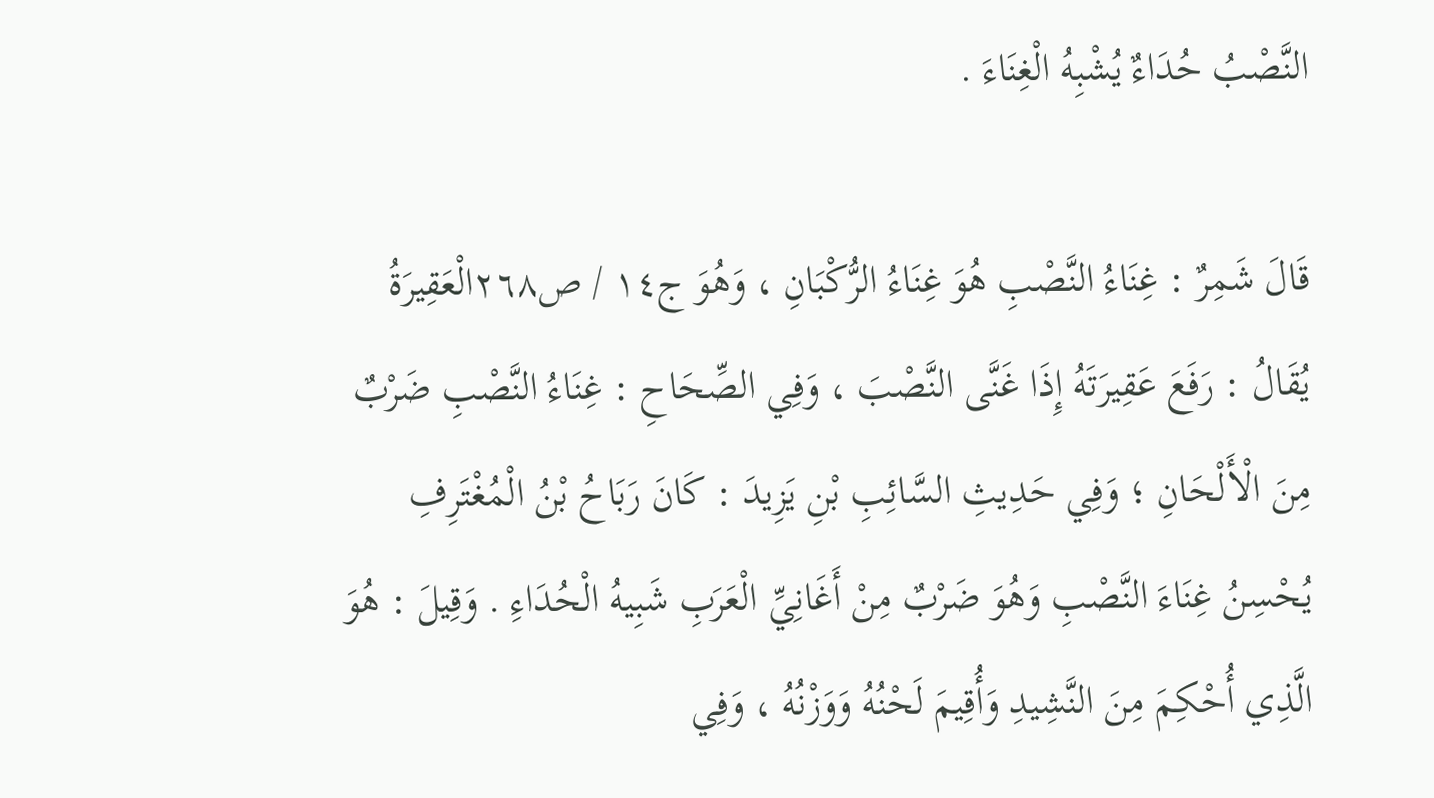النَّصْبُ حُدَاءٌ يُشْبِهُ الْغِنَاءَ .

قَالَ شَمِرٌ : غِنَاءُ النَّصْبِ هُوَ غِنَاءُ الرُّكْبَانِ ، وَهُوَ ج١٤ / ص٢٦٨الْعَقِيرَةُ يُقَالُ : رَفَعَ عَقِيرَتَهُ إِذَا غَنَّى النَّصْبَ ، وَفِي الصِّحَاحِ : غِنَاءُ النَّصْبِ ضَرْبٌ مِنَ الْأَلْحَانِ ؛ وَفِي حَدِيثِ السَّائِبِ بْنِ يَزِيدَ : كَانَ رَبَاحُ بْنُ الْمُغْتَرِفِ يُحْسِنُ غِنَاءَ النَّصْبِ وَهُوَ ضَرْبٌ مِنْ أَغَانِيِّ الْعَرَبِ شَبِيهُ الْحُدَاءِ . وَقِيلَ : هُوَ الَّذِي أُحْكِمَ مِنَ النَّشِيدِ وَأُقِيمَ لَحْنُهُ وَوَزْنُهُ ، وَفِي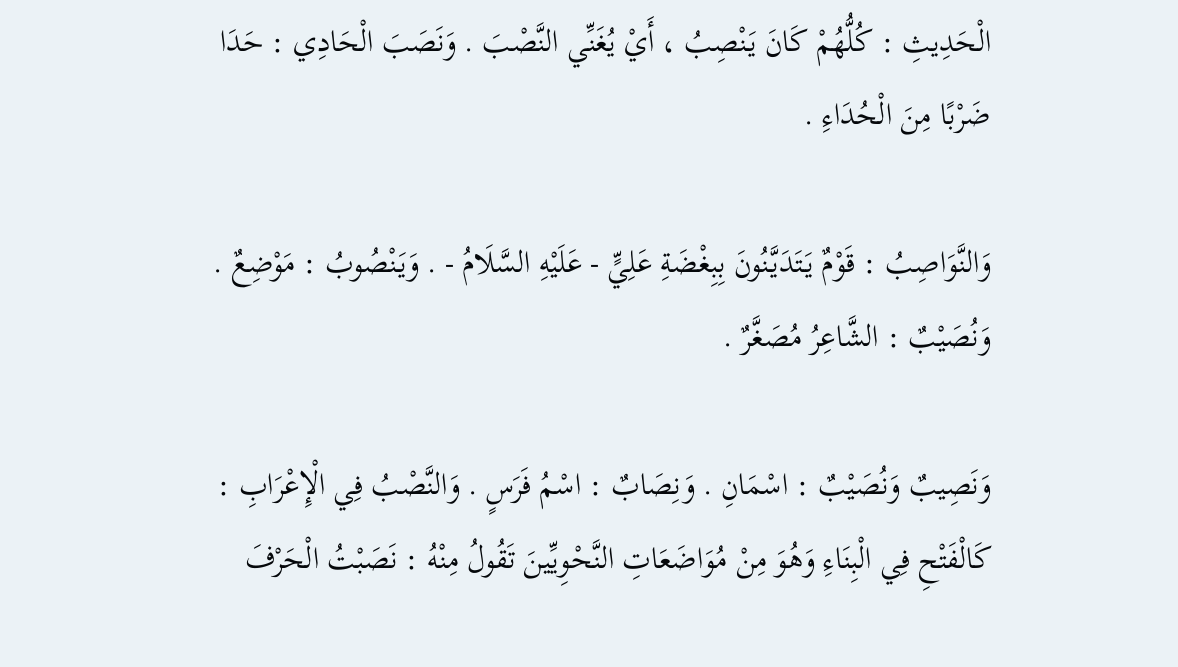الْحَدِيثِ : كُلُّهُمْ كَانَ يَنْصِبُ ، أَيْ يُغَنِّي النَّصْبَ . وَنَصَبَ الْحَادِي : حَدَا ضَرْبًا مِنَ الْحُدَاءِ .

وَالنَّوَاصِبُ : قَوْمٌ يَتَدَيَّنُونَ بِبِغْضَةِ عَلِيٍّ - عَلَيْهِ السَّلَامُ - . وَيَنْصُوبُ : مَوْضِعٌ . وَنُصَيْبٌ : الشَّاعِرُ مُصَغَّرٌ .

وَنَصِيبٌ وَنُصَيْبٌ : اسْمَانِ . وَنِصَابٌ : اسْمُ فَرَسٍ . وَالنَّصْبُ فِي الْإِعْرَابِ : كَالْفَتْحِ فِي الْبِنَاءِ وَهُوَ مِنْ مُوَاضَعَاتِ النَّحْوِيِّينَ تَقُولُ مِنْهُ : نَصَبْتُ الْحَرْفَ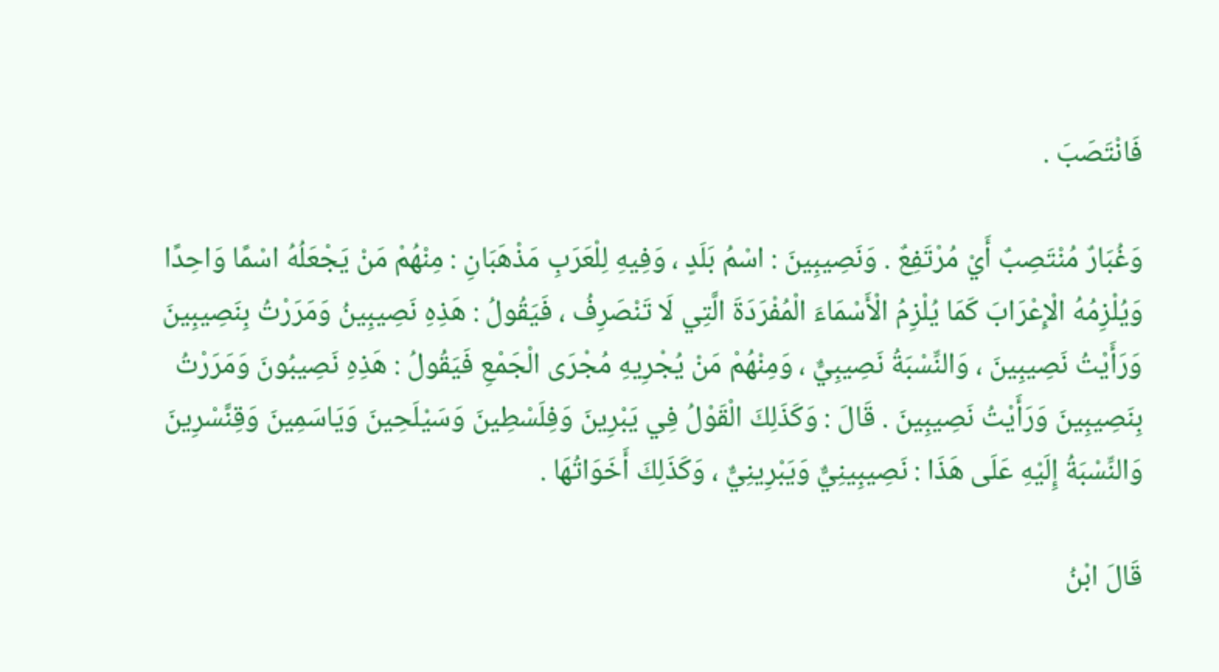فَانْتَصَبَ .

وَغُبَارٌ مُنْتَصِبٌ أَيْ مُرْتَفِعٌ . وَنَصِيبِينَ : اسْمُ بَلَدٍ ، وَفِيهِ لِلْعَرَبِ مَذْهَبَانِ : مِنْهُمْ مَنْ يَجْعَلُهُ اسْمًا وَاحِدًا وَيُلْزِمُهُ الْإِعْرَابَ كَمَا يُلْزِمُ الْأَسْمَاءَ الْمُفْرَدَةَ الَّتِي لَا تَنْصَرِفُ ، فَيَقُولُ : هَذِهِ نَصِيبِينُ وَمَرَرْتُ بِنَصِيبِينَ وَرَأَيْتُ نَصِيبِينَ ، وَالنِّسْبَةُ نَصِيبِيٌّ ، وَمِنْهُمْ مَنْ يُجْرِيهِ مُجْرَى الْجَمْعِ فَيَقُولُ : هَذِهِ نَصِيبُونَ وَمَرَرْتُ بِنَصِيبِينَ وَرَأَيْتُ نَصِيبِينَ . قَالَ : وَكَذَلِكَ الْقَوْلُ فِي يَبْرِينَ وَفِلَسْطِينَ وَسَيْلَحِينَ وَيَاسَمِينَ وَقِنَّسْرِينَ وَالنِّسْبَةُ إِلَيْهِ عَلَى هَذَا : نَصِيبِينِيٌّ وَيَبْرِينِيٌّ ، وَكَذَلِكَ أَخَوَاتُهَا .

قَالَ ابْنُ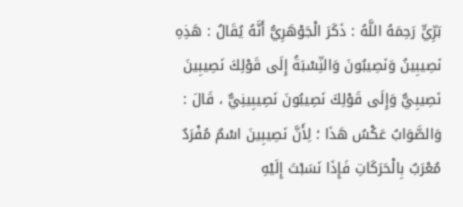بَرِّيٍّ رَحِمَهُ اللَّهُ : ذَكَرَ الْجَوْهَرِيُّ أَنَّهُ يُقَالُ : هَذِهِ نَصِيبِينُ وَنَصِيبُونَ وَالنِّسْبَةُ إِلَى قَوْلِكَ نَصِيبِينَ نَصِيبِيٌّ وَإِلَى قَوْلِكَ نَصِيبُونَ نَصِيبِينِيٌّ ، قَالَ : وَالصَّوَابُ عَكْسُ هَذَا ؛ لِأَنَّ نَصِيبِينَ اسْمٌ مُفْرَدٌ مُعْرَبٌ بِالْحَرَكَاتِ فَإِذَا نَسَبْتَ إِلَيْهِ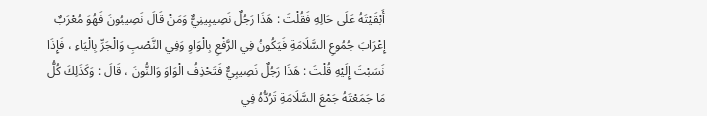أَبْقَيْتَهُ عَلَى حَالِهِ فَقُلْتَ : هَذَا رَجُلٌ نَصِيبِينِيٌّ وَمَنْ قَالَ نَصِيبُونَ فَهُوَ مُعْرَبٌ إِعْرَابَ جُمُوعِ السَّلَامَةِ فَيَكُونُ فِي الرَّفْعِ بِالْوَاوِ وَفِي النَّصْبِ وَالْجَرِّ بِالْيَاءِ ، فَإِذَا نَسَبْتَ إِلَيْهِ قُلْتَ : هَذَا رَجُلٌ نَصِيبِيٌّ فَتَحْذِفُ الْوَاوَ وَالنُّونَ ، قَالَ : وَكَذَلِكَ كُلُّ مَا جَمَعْتَهُ جَمْعَ السَّلَامَةِ تَرُدُّهُ فِي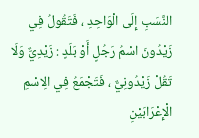النَّسَبِ إِلَى الْوَاحِدِ ، فَتَقُولُ فِي زَيْدُونَ اسْمُ رَجُلٍ أَوْ بَلَدٍ : زَيْدِيٌّ وَلَا تَقُلْ زَيْدُونِيٌّ ، فَتَجْمَعُ فِي الِاسْمِ الْإِعْرَابَيْنِ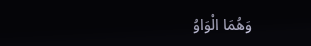وَهُمَا الْوَاوُ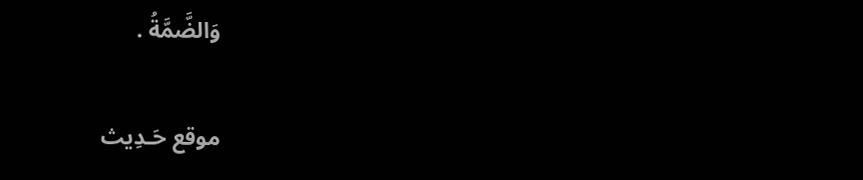وَالضَّمَّةُ .

موقع حَـدِيث